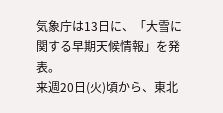気象庁は13日に、「大雪に関する早期天候情報」を発表。
来週20日(火)頃から、東北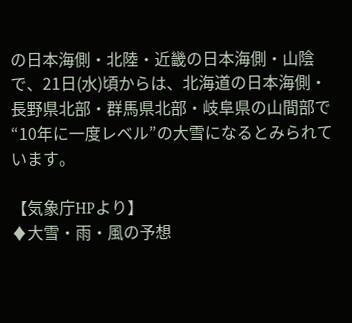の日本海側・北陸・近畿の日本海側・山陰で、21日(水)頃からは、北海道の日本海側・長野県北部・群馬県北部・岐阜県の山間部で“10年に一度レベル”の大雪になるとみられています。

【気象庁HPより】
♦大雪・雨・風の予想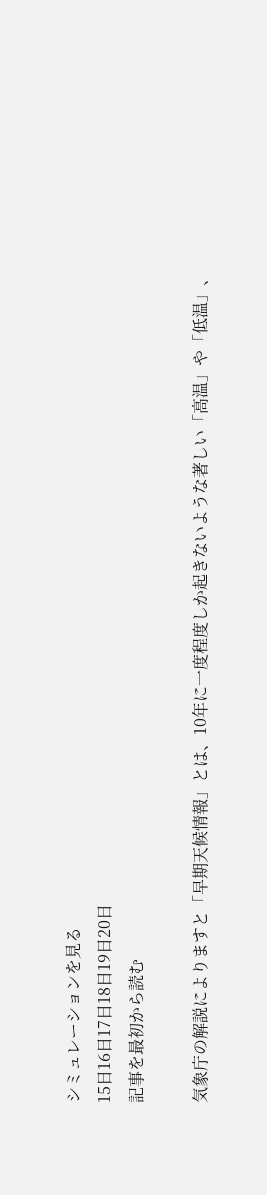シミュレーションを見る
15日16日17日18日19日20日
記事を最初から読む

気象庁の解説によりますと「早期天候情報」とは、10年に一度程度しか起きないような著しい「高温」や「低温」、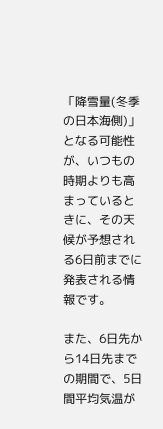「降雪量(冬季の日本海側)」となる可能性が、いつもの時期よりも高まっているときに、その天候が予想される6日前までに発表される情報です。

また、6日先から14日先までの期間で、5日間平均気温が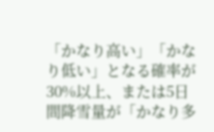「かなり高い」「かなり低い」となる確率が30%以上、または5日間降雪量が「かなり多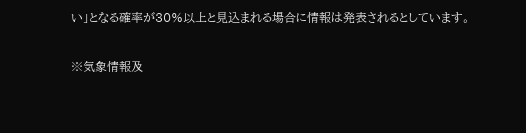い」となる確率が30%以上と見込まれる場合に情報は発表されるとしています。

※気象情報及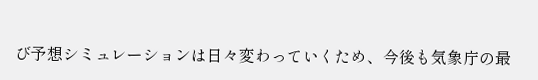び予想シミュレーションは日々変わっていくため、今後も気象庁の最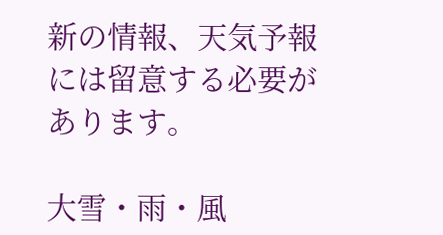新の情報、天気予報には留意する必要があります。

大雪・雨・風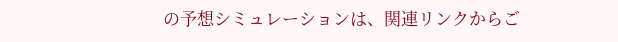の予想シミュレーションは、関連リンクからご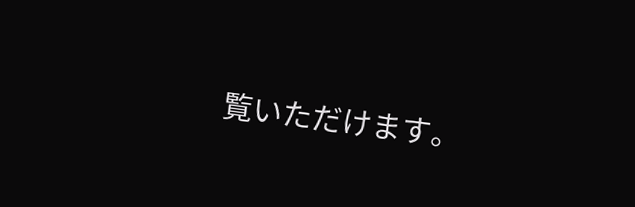覧いただけます。